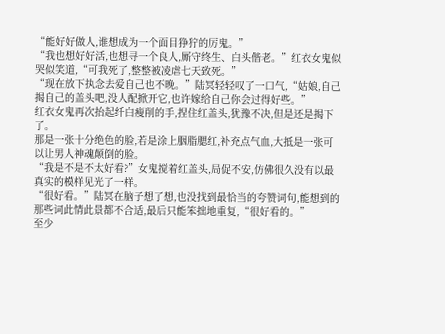“能好好做人,谁想成为一个面目狰狞的厉鬼。”
“我也想好好活,也想寻一个良人,厮守终生、白头偕老。”红衣女鬼似哭似笑道,“可我死了,整整被凌虐七天致死。”
“现在放下执念去爱自己也不晚。”陆冥轻轻叹了一口气,“姑娘,自己揭自己的盖头吧,没人配掀开它,也许嫁给自己你会过得好些。”
红衣女鬼再次抬起纤白瘦削的手,捏住红盖头,犹豫不决,但是还是揭下了。
那是一张十分绝色的脸,若是涂上胭脂腮红,补充点气血,大抵是一张可以让男人神魂颠倒的脸。
“我是不是不太好看?”女鬼搅着红盖头,局促不安,仿佛很久没有以最真实的模样见光了一样。
“很好看。”陆冥在脑子想了想,也没找到最恰当的夸赞词句,能想到的那些词此情此景都不合适,最后只能笨拙地重复,“很好看的。”
至少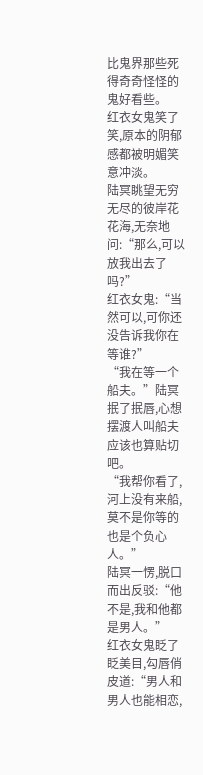比鬼界那些死得奇奇怪怪的鬼好看些。
红衣女鬼笑了笑,原本的阴郁感都被明媚笑意冲淡。
陆冥眺望无穷无尽的彼岸花花海,无奈地问:“那么,可以放我出去了吗?”
红衣女鬼:“当然可以,可你还没告诉我你在等谁?”
“我在等一个船夫。”陆冥抿了抿唇,心想摆渡人叫船夫应该也算贴切吧。
“我帮你看了,河上没有来船,莫不是你等的也是个负心人。”
陆冥一愣,脱口而出反驳:“他不是,我和他都是男人。”
红衣女鬼眨了眨美目,勾唇俏皮道:“男人和男人也能相恋,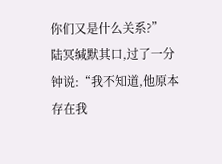你们又是什么关系?”
陆冥缄默其口,过了一分钟说:“我不知道,他原本存在我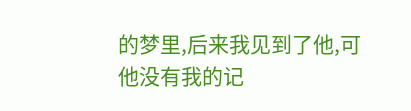的梦里,后来我见到了他,可他没有我的记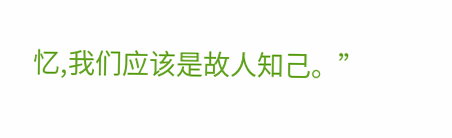忆,我们应该是故人知己。”